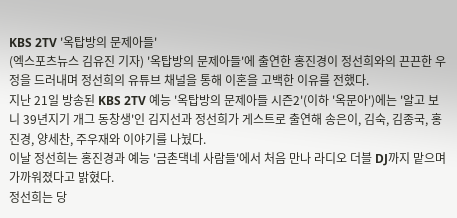KBS 2TV '옥탑방의 문제아들'
(엑스포츠뉴스 김유진 기자) '옥탑방의 문제아들'에 출연한 홍진경이 정선희와의 끈끈한 우정을 드러내며 정선희의 유튜브 채널을 통해 이혼을 고백한 이유를 전했다.
지난 21일 방송된 KBS 2TV 예능 '옥탑방의 문제아들 시즌2'(이하 '옥문아')에는 '알고 보니 39년지기 개그 동창생'인 김지선과 정선희가 게스트로 출연해 송은이, 김숙, 김종국, 홍진경, 양세찬, 주우재와 이야기를 나눴다.
이날 정선희는 홍진경과 예능 '금촌댁네 사람들'에서 처음 만나 라디오 더블 DJ까지 맡으며 가까워졌다고 밝혔다.
정선희는 당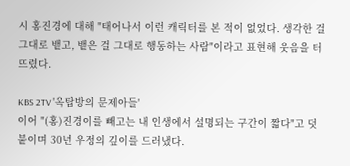시 홍진경에 대해 "태어나서 이런 캐릭터를 본 적이 없었다. 생각한 걸 그대로 뱉고, 뱉은 걸 그대로 행동하는 사람"이라고 표현해 웃음을 터뜨렸다.

KBS 2TV '옥탑방의 문제아들'
이어 "(홍)진경이를 빼고는 내 인생에서 설명되는 구간이 짧다"고 덧붙이며 30년 우정의 깊이를 드러냈다.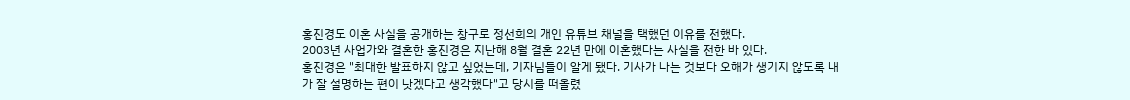홍진경도 이혼 사실을 공개하는 창구로 정선희의 개인 유튜브 채널을 택했던 이유를 전했다.
2003년 사업가와 결혼한 홍진경은 지난해 8월 결혼 22년 만에 이혼했다는 사실을 전한 바 있다.
홍진경은 "최대한 발표하지 않고 싶었는데, 기자님들이 알게 됐다. 기사가 나는 것보다 오해가 생기지 않도록 내가 잘 설명하는 편이 낫겠다고 생각했다"고 당시를 떠올렸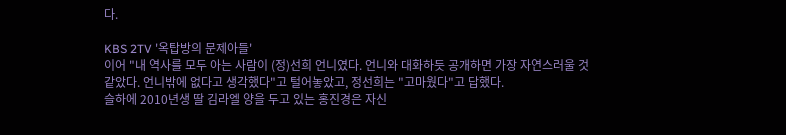다.

KBS 2TV '옥탑방의 문제아들'
이어 "내 역사를 모두 아는 사람이 (정)선희 언니였다. 언니와 대화하듯 공개하면 가장 자연스러울 것 같았다. 언니밖에 없다고 생각했다"고 털어놓았고, 정선희는 "고마웠다"고 답했다.
슬하에 2010년생 딸 김라엘 양을 두고 있는 홍진경은 자신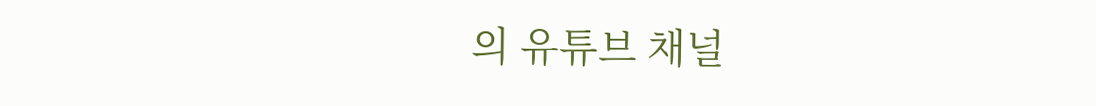의 유튜브 채널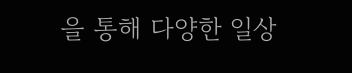을 통해 다양한 일상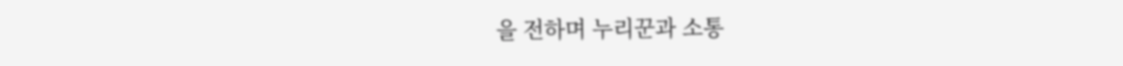을 전하며 누리꾼과 소통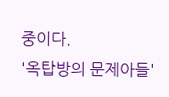중이다.
'옥탑방의 문제아들'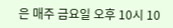은 매주 금요일 오후 10시 10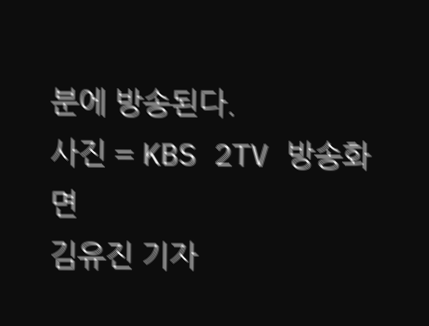분에 방송된다.
사진 = KBS 2TV 방송화면
김유진 기자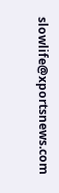slowlife@xportsnews.com